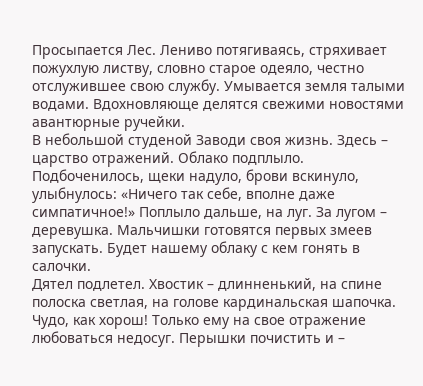Просыпается Лес. Лениво потягиваясь, стряхивает пожухлую листву, словно старое одеяло, честно отслужившее свою службу. Умывается земля талыми водами. Вдохновляюще делятся свежими новостями авантюрные ручейки.
В небольшой студеной Заводи своя жизнь. Здесь – царство отражений. Облако подплыло. Подбоченилось, щеки надуло, брови вскинуло, улыбнулось: «Ничего так себе, вполне даже симпатичное!» Поплыло дальше, на луг. За лугом – деревушка. Мальчишки готовятся первых змеев запускать. Будет нашему облаку с кем гонять в салочки.
Дятел подлетел. Хвостик – длинненький, на спине полоска светлая, на голове кардинальская шапочка. Чудо, как хорош! Только ему на свое отражение любоваться недосуг. Перышки почистить и –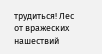трудиться! Лес от вражеских нашествий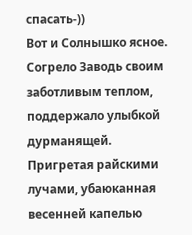спасать-))
Вот и Солнышко ясное. Согрело Заводь своим заботливым теплом, поддержало улыбкой дурманящей. Пригретая райскими лучами, убаюканная весенней капелью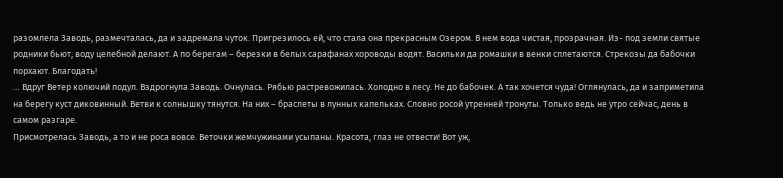разомлела Заводь, размечталась, да и задремала чуток. Пригрезилось ей, что стала она прекрасным Озером. В нем вода чистая, прозрачная. Из- под земли святые родники бьют, воду целебной делают. А по берегам – березки в белых сарафанах хороводы водят. Васильки да ромашки в венки сплетаются. Стрекозы да бабочки порхают. Благодать!
… Вдруг Ветер колючий подул. Вздрогнула Заводь. Очнулась. Рябью растревожилась. Холодно в лесу. Не до бабочек. А так хочется чуда! Оглянулась, да и заприметила на берегу куст диковинный. Ветви к солнышку тянутся. На них – браслеты в лунных капельках. Словно росой утренней тронуты. Только ведь не утро сейчас, день в самом разгаре.
Присмотрелась Заводь, а то и не роса вовсе. Веточки жемчужинами усыпаны. Красота, глаз не отвести! Вот уж,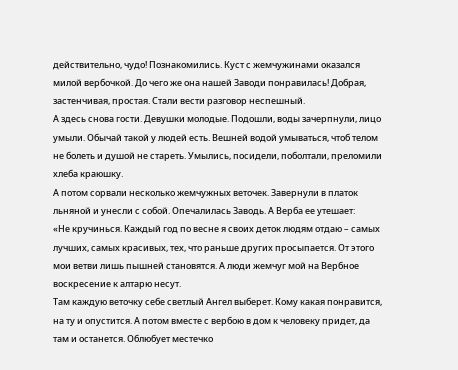действительно, чудо! Познакомились. Куст с жемчужинами оказался милой вербочкой. До чего же она нашей Заводи понравилась! Добрая, застенчивая, простая. Стали вести разговор неспешный.
А здесь снова гости. Девушки молодые. Подошли, воды зачерпнули, лицо умыли. Обычай такой у людей есть. Вешней водой умываться, чтоб телом не болеть и душой не стареть. Умылись, посидели, поболтали, преломили хлеба краюшку.
А потом сорвали несколько жемчужных веточек. Завернули в платок льняной и унесли с собой. Опечалилась Заводь. А Верба ее утешает:
«Не кручинься. Каждый год по весне я своих деток людям отдаю – самых лучших, самых красивых, тех, что раньше других просыпается. От этого мои ветви лишь пышней становятся. А люди жемчуг мой на Вербное воскресение к алтарю несут.
Там каждую веточку себе светлый Ангел выберет. Кому какая понравится, на ту и опустится. А потом вместе с вербою в дом к человеку придет, да там и останется. Облюбует местечко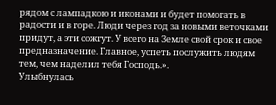рядом с лампадкою и иконами и будет помогать в радости и в горе. Люди через год за новыми веточками придут, а эти сожгут. У всего на Земле свой срок и свое предназначение. Главное, успеть послужить людям тем, чем наделил тебя Господь.».
Улыбнулась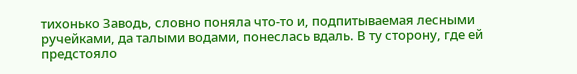тихонько Заводь, словно поняла что-то и, подпитываемая лесными ручейками, да талыми водами, понеслась вдаль. В ту сторону, где ей предстояло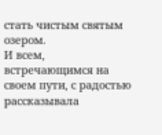стать чистым святым озером.
И всем, встречающимся на своем пути, с радостью рассказывала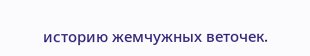историю жемчужных веточек.